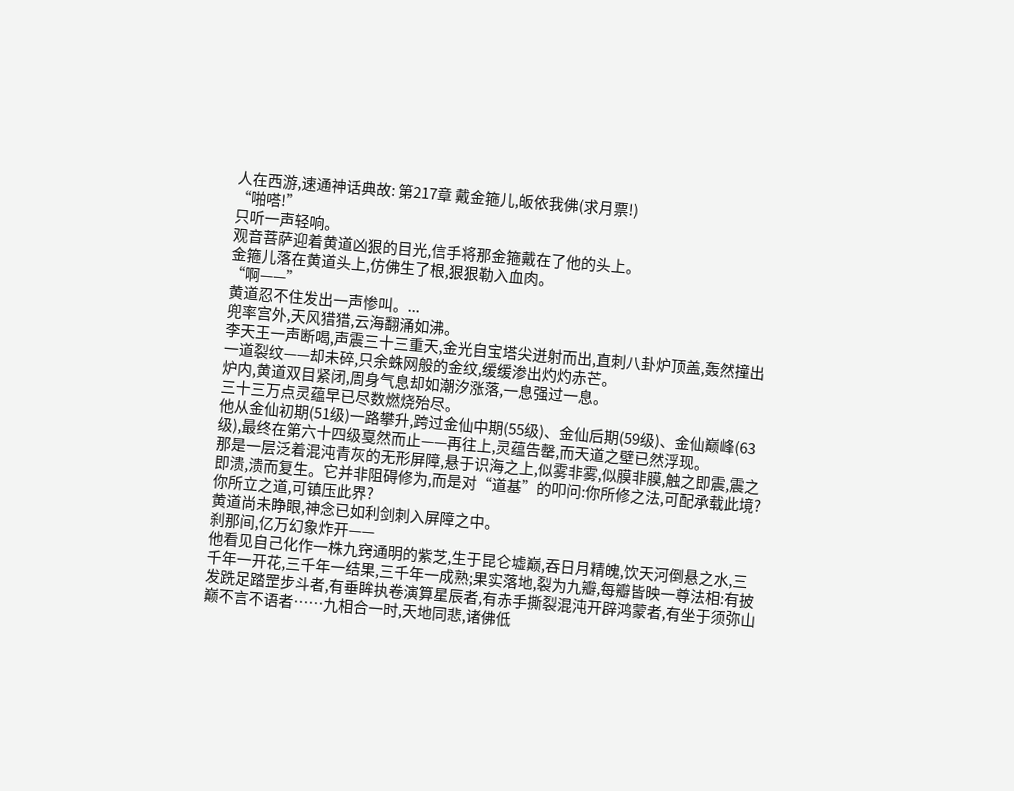人在西游,速通神话典故: 第217章 戴金箍儿,皈依我佛(求月票!)
“啪嗒!”
只听一声轻响。
观音菩萨迎着黄道凶狠的目光,信手将那金箍戴在了他的头上。
金箍儿落在黄道头上,仿佛生了根,狠狠勒入血肉。
“啊——”
黄道忍不住发出一声惨叫。...
兜率宫外,天风猎猎,云海翻涌如沸。
李天王一声断喝,声震三十三重天,金光自宝塔尖迸射而出,直刺八卦炉顶盖,轰然撞出一道裂纹——却未碎,只余蛛网般的金纹,缓缓渗出灼灼赤芒。
炉内,黄道双目紧闭,周身气息却如潮汐涨落,一息强过一息。
三十三万点灵蕴早已尽数燃烧殆尽。
他从金仙初期(51级)一路攀升,跨过金仙中期(55级)、金仙后期(59级)、金仙巅峰(63级),最终在第六十四级戛然而止——再往上,灵蕴告罄,而天道之壁已然浮现。
那是一层泛着混沌青灰的无形屏障,悬于识海之上,似雾非雾,似膜非膜,触之即震,震之即溃,溃而复生。它并非阻碍修为,而是对“道基”的叩问:你所修之法,可配承载此境?你所立之道,可镇压此界?
黄道尚未睁眼,神念已如利剑刺入屏障之中。
刹那间,亿万幻象炸开——
他看见自己化作一株九窍通明的紫芝,生于昆仑墟巅,吞日月精魄,饮天河倒悬之水,三千年一开花,三千年一结果,三千年一成熟;果实落地,裂为九瓣,每瓣皆映一尊法相:有披发跣足踏罡步斗者,有垂眸执卷演算星辰者,有赤手撕裂混沌开辟鸿蒙者,有坐于须弥山巅不言不语者……九相合一时,天地同悲,诸佛低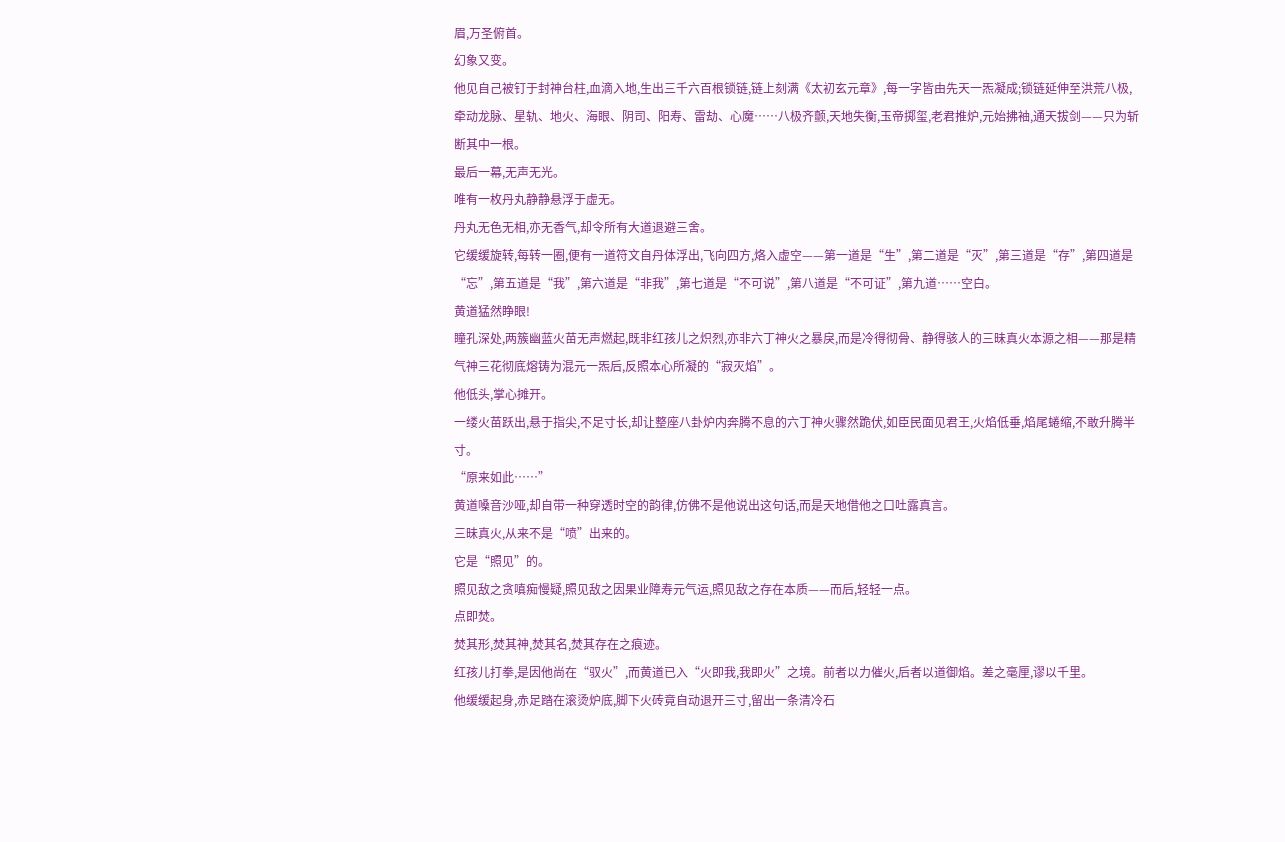眉,万圣俯首。
幻象又变。
他见自己被钉于封神台柱,血滴入地,生出三千六百根锁链,链上刻满《太初玄元章》,每一字皆由先天一炁凝成;锁链延伸至洪荒八极,牵动龙脉、星轨、地火、海眼、阴司、阳寿、雷劫、心魔……八极齐颤,天地失衡,玉帝掷玺,老君推炉,元始拂袖,通天拔剑——只为斩断其中一根。
最后一幕,无声无光。
唯有一枚丹丸静静悬浮于虚无。
丹丸无色无相,亦无香气,却令所有大道退避三舍。
它缓缓旋转,每转一圈,便有一道符文自丹体浮出,飞向四方,烙入虚空——第一道是“生”,第二道是“灭”,第三道是“存”,第四道是“忘”,第五道是“我”,第六道是“非我”,第七道是“不可说”,第八道是“不可证”,第九道……空白。
黄道猛然睁眼!
瞳孔深处,两簇幽蓝火苗无声燃起,既非红孩儿之炽烈,亦非六丁神火之暴戾,而是冷得彻骨、静得骇人的三昧真火本源之相——那是精气神三花彻底熔铸为混元一炁后,反照本心所凝的“寂灭焰”。
他低头,掌心摊开。
一缕火苗跃出,悬于指尖,不足寸长,却让整座八卦炉内奔腾不息的六丁神火骤然跪伏,如臣民面见君王,火焰低垂,焰尾蜷缩,不敢升腾半寸。
“原来如此……”
黄道嗓音沙哑,却自带一种穿透时空的韵律,仿佛不是他说出这句话,而是天地借他之口吐露真言。
三昧真火,从来不是“喷”出来的。
它是“照见”的。
照见敌之贪嗔痴慢疑,照见敌之因果业障寿元气运,照见敌之存在本质——而后,轻轻一点。
点即焚。
焚其形,焚其神,焚其名,焚其存在之痕迹。
红孩儿打拳,是因他尚在“驭火”,而黄道已入“火即我,我即火”之境。前者以力催火,后者以道御焰。差之毫厘,谬以千里。
他缓缓起身,赤足踏在滚烫炉底,脚下火砖竟自动退开三寸,留出一条清冷石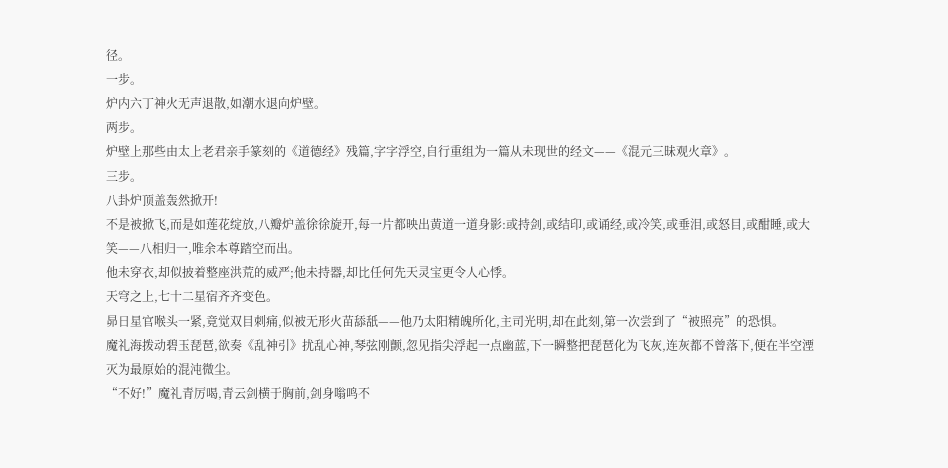径。
一步。
炉内六丁神火无声退散,如潮水退向炉壁。
两步。
炉壁上那些由太上老君亲手篆刻的《道德经》残篇,字字浮空,自行重组为一篇从未现世的经文——《混元三昧观火章》。
三步。
八卦炉顶盖轰然掀开!
不是被掀飞,而是如莲花绽放,八瓣炉盖徐徐旋开,每一片都映出黄道一道身影:或持剑,或结印,或诵经,或冷笑,或垂泪,或怒目,或酣睡,或大笑——八相归一,唯余本尊踏空而出。
他未穿衣,却似披着整座洪荒的威严;他未持器,却比任何先天灵宝更令人心悸。
天穹之上,七十二星宿齐齐变色。
昴日星官喉头一紧,竟觉双目刺痛,似被无形火苗舔舐——他乃太阳精魄所化,主司光明,却在此刻,第一次尝到了“被照亮”的恐惧。
魔礼海拨动碧玉琵琶,欲奏《乱神引》扰乱心神,琴弦刚颤,忽见指尖浮起一点幽蓝,下一瞬整把琵琶化为飞灰,连灰都不曾落下,便在半空湮灭为最原始的混沌微尘。
“不好!”魔礼青厉喝,青云剑横于胸前,剑身嗡鸣不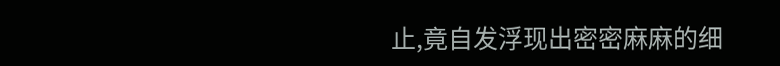止,竟自发浮现出密密麻麻的细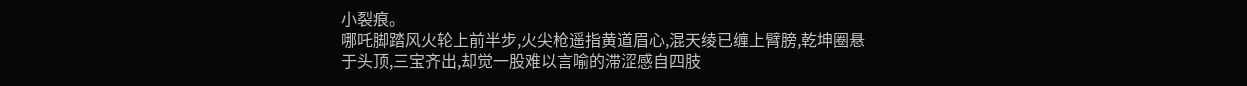小裂痕。
哪吒脚踏风火轮上前半步,火尖枪遥指黄道眉心,混天绫已缠上臂膀,乾坤圈悬于头顶,三宝齐出,却觉一股难以言喻的滞涩感自四肢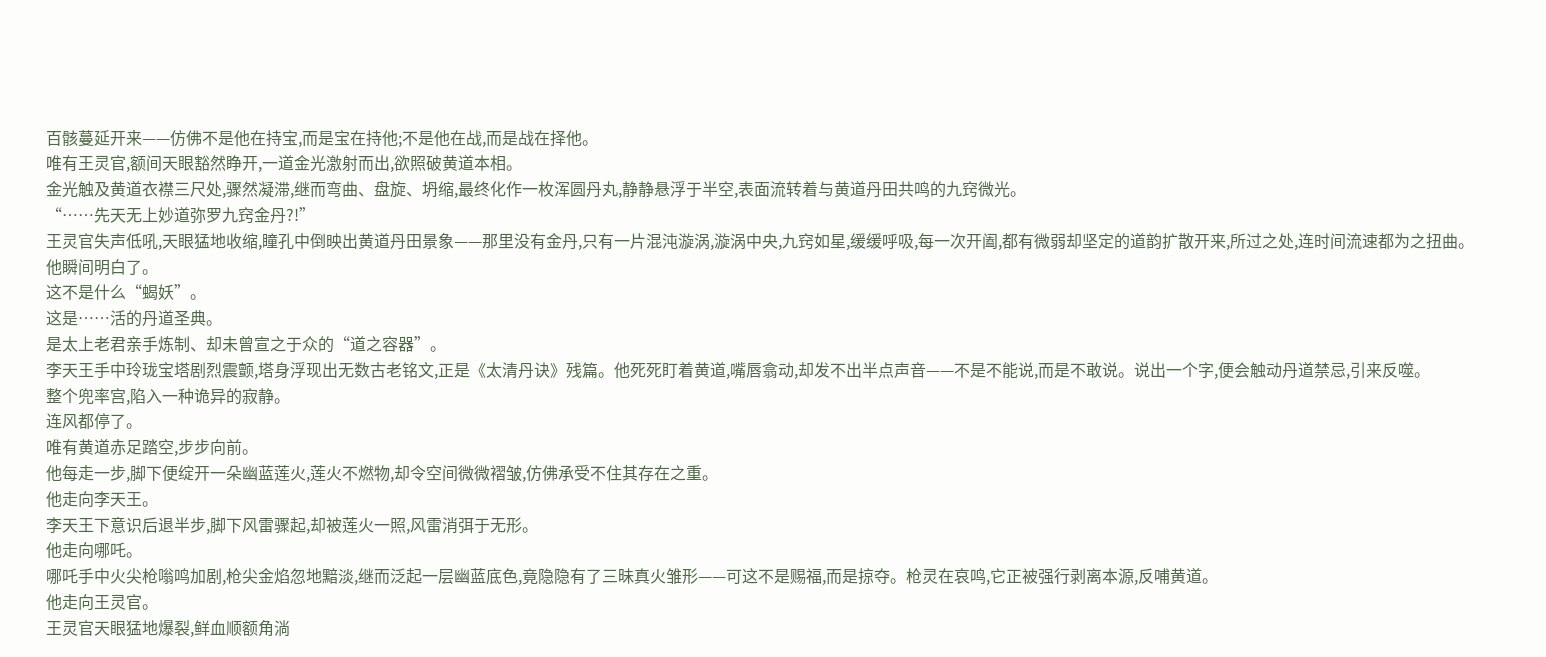百骸蔓延开来——仿佛不是他在持宝,而是宝在持他;不是他在战,而是战在择他。
唯有王灵官,额间天眼豁然睁开,一道金光激射而出,欲照破黄道本相。
金光触及黄道衣襟三尺处,骤然凝滞,继而弯曲、盘旋、坍缩,最终化作一枚浑圆丹丸,静静悬浮于半空,表面流转着与黄道丹田共鸣的九窍微光。
“……先天无上妙道弥罗九窍金丹?!”
王灵官失声低吼,天眼猛地收缩,瞳孔中倒映出黄道丹田景象——那里没有金丹,只有一片混沌漩涡,漩涡中央,九窍如星,缓缓呼吸,每一次开阖,都有微弱却坚定的道韵扩散开来,所过之处,连时间流速都为之扭曲。
他瞬间明白了。
这不是什么“蝎妖”。
这是……活的丹道圣典。
是太上老君亲手炼制、却未曾宣之于众的“道之容器”。
李天王手中玲珑宝塔剧烈震颤,塔身浮现出无数古老铭文,正是《太清丹诀》残篇。他死死盯着黄道,嘴唇翕动,却发不出半点声音——不是不能说,而是不敢说。说出一个字,便会触动丹道禁忌,引来反噬。
整个兜率宫,陷入一种诡异的寂静。
连风都停了。
唯有黄道赤足踏空,步步向前。
他每走一步,脚下便绽开一朵幽蓝莲火,莲火不燃物,却令空间微微褶皱,仿佛承受不住其存在之重。
他走向李天王。
李天王下意识后退半步,脚下风雷骤起,却被莲火一照,风雷消弭于无形。
他走向哪吒。
哪吒手中火尖枪嗡鸣加剧,枪尖金焰忽地黯淡,继而泛起一层幽蓝底色,竟隐隐有了三昧真火雏形——可这不是赐福,而是掠夺。枪灵在哀鸣,它正被强行剥离本源,反哺黄道。
他走向王灵官。
王灵官天眼猛地爆裂,鲜血顺额角淌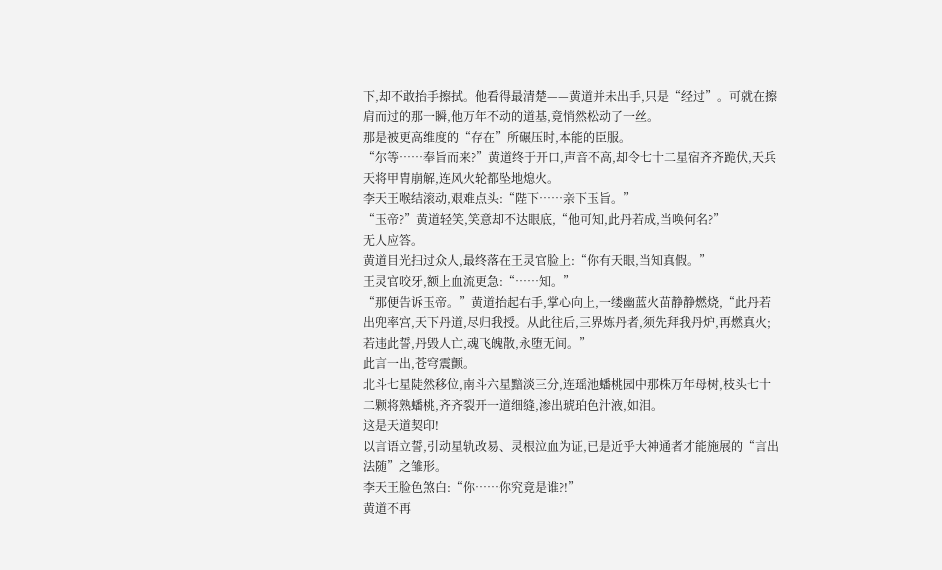下,却不敢抬手擦拭。他看得最清楚——黄道并未出手,只是“经过”。可就在擦肩而过的那一瞬,他万年不动的道基,竟悄然松动了一丝。
那是被更高维度的“存在”所碾压时,本能的臣服。
“尔等……奉旨而来?”黄道终于开口,声音不高,却令七十二星宿齐齐跪伏,天兵天将甲胄崩解,连风火轮都坠地熄火。
李天王喉结滚动,艰难点头:“陛下……亲下玉旨。”
“玉帝?”黄道轻笑,笑意却不达眼底,“他可知,此丹若成,当唤何名?”
无人应答。
黄道目光扫过众人,最终落在王灵官脸上:“你有天眼,当知真假。”
王灵官咬牙,额上血流更急:“……知。”
“那便告诉玉帝。”黄道抬起右手,掌心向上,一缕幽蓝火苗静静燃烧,“此丹若出兜率宫,天下丹道,尽归我授。从此往后,三界炼丹者,须先拜我丹炉,再燃真火;若违此誓,丹毁人亡,魂飞魄散,永堕无间。”
此言一出,苍穹震颤。
北斗七星陡然移位,南斗六星黯淡三分,连瑶池蟠桃园中那株万年母树,枝头七十二颗将熟蟠桃,齐齐裂开一道细缝,渗出琥珀色汁液,如泪。
这是天道契印!
以言语立誓,引动星轨改易、灵根泣血为证,已是近乎大神通者才能施展的“言出法随”之雏形。
李天王脸色煞白:“你……你究竟是谁?!”
黄道不再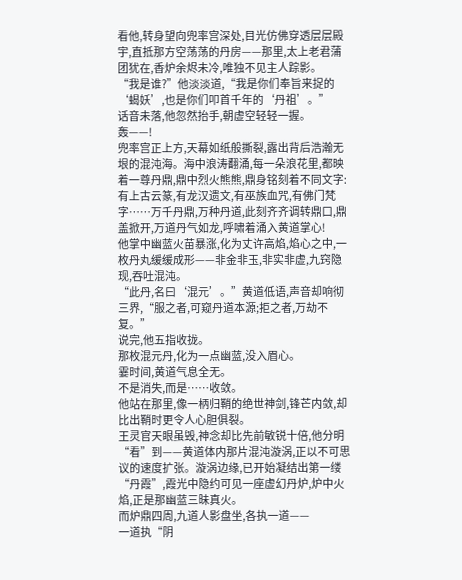看他,转身望向兜率宫深处,目光仿佛穿透层层殿宇,直抵那方空荡荡的丹房——那里,太上老君蒲团犹在,香炉余烬未冷,唯独不见主人踪影。
“我是谁?”他淡淡道,“我是你们奉旨来捉的‘蝎妖’,也是你们叩首千年的‘丹祖’。”
话音未落,他忽然抬手,朝虚空轻轻一握。
轰——!
兜率宫正上方,天幕如纸般撕裂,露出背后浩瀚无垠的混沌海。海中浪涛翻涌,每一朵浪花里,都映着一尊丹鼎,鼎中烈火熊熊,鼎身铭刻着不同文字:有上古云篆,有龙汉遗文,有巫族血咒,有佛门梵字……万千丹鼎,万种丹道,此刻齐齐调转鼎口,鼎盖掀开,万道丹气如龙,呼啸着涌入黄道掌心!
他掌中幽蓝火苗暴涨,化为丈许高焰,焰心之中,一枚丹丸缓缓成形——非金非玉,非实非虚,九窍隐现,吞吐混沌。
“此丹,名曰‘混元’。”黄道低语,声音却响彻三界,“服之者,可窥丹道本源;拒之者,万劫不复。”
说完,他五指收拢。
那枚混元丹,化为一点幽蓝,没入眉心。
霎时间,黄道气息全无。
不是消失,而是……收敛。
他站在那里,像一柄归鞘的绝世神剑,锋芒内敛,却比出鞘时更令人心胆俱裂。
王灵官天眼虽毁,神念却比先前敏锐十倍,他分明“看”到——黄道体内那片混沌漩涡,正以不可思议的速度扩张。漩涡边缘,已开始凝结出第一缕“丹霞”,霞光中隐约可见一座虚幻丹炉,炉中火焰,正是那幽蓝三昧真火。
而炉鼎四周,九道人影盘坐,各执一道——
一道执“阴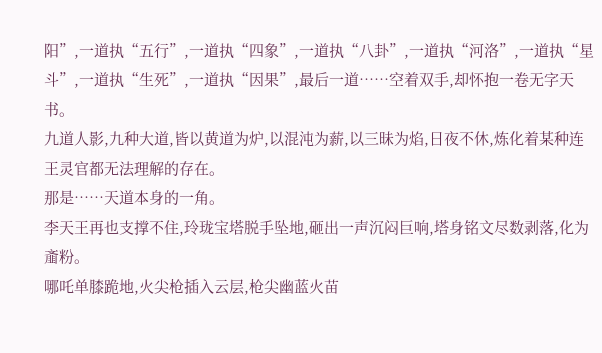阳”,一道执“五行”,一道执“四象”,一道执“八卦”,一道执“河洛”,一道执“星斗”,一道执“生死”,一道执“因果”,最后一道……空着双手,却怀抱一卷无字天书。
九道人影,九种大道,皆以黄道为炉,以混沌为薪,以三昧为焰,日夜不休,炼化着某种连王灵官都无法理解的存在。
那是……天道本身的一角。
李天王再也支撑不住,玲珑宝塔脱手坠地,砸出一声沉闷巨响,塔身铭文尽数剥落,化为齑粉。
哪吒单膝跪地,火尖枪插入云层,枪尖幽蓝火苗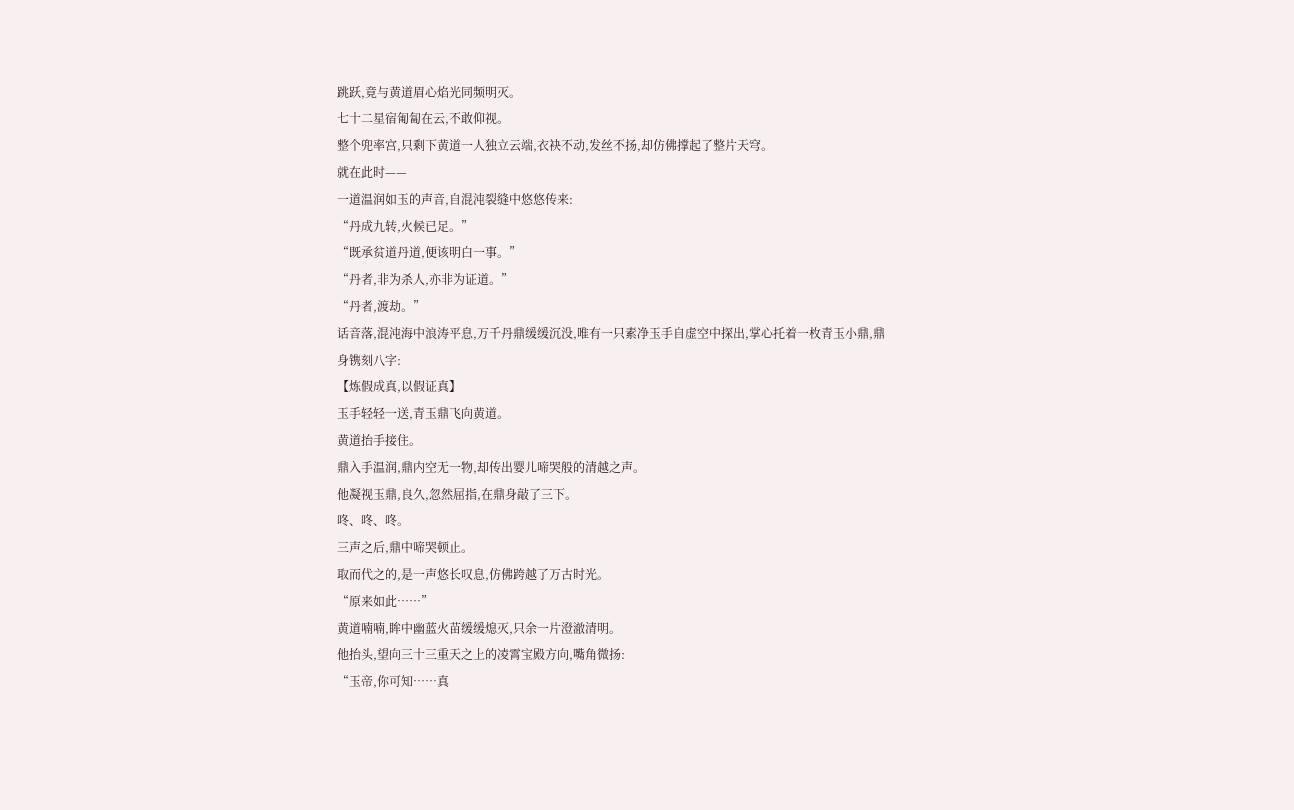跳跃,竟与黄道眉心焰光同频明灭。
七十二星宿匍匐在云,不敢仰视。
整个兜率宫,只剩下黄道一人独立云端,衣袂不动,发丝不扬,却仿佛撑起了整片天穹。
就在此时——
一道温润如玉的声音,自混沌裂缝中悠悠传来:
“丹成九转,火候已足。”
“既承贫道丹道,便该明白一事。”
“丹者,非为杀人,亦非为证道。”
“丹者,渡劫。”
话音落,混沌海中浪涛平息,万千丹鼎缓缓沉没,唯有一只素净玉手自虚空中探出,掌心托着一枚青玉小鼎,鼎身镌刻八字:
【炼假成真,以假证真】
玉手轻轻一送,青玉鼎飞向黄道。
黄道抬手接住。
鼎入手温润,鼎内空无一物,却传出婴儿啼哭般的清越之声。
他凝视玉鼎,良久,忽然屈指,在鼎身敲了三下。
咚、咚、咚。
三声之后,鼎中啼哭顿止。
取而代之的,是一声悠长叹息,仿佛跨越了万古时光。
“原来如此……”
黄道喃喃,眸中幽蓝火苗缓缓熄灭,只余一片澄澈清明。
他抬头,望向三十三重天之上的凌霄宝殿方向,嘴角微扬:
“玉帝,你可知……真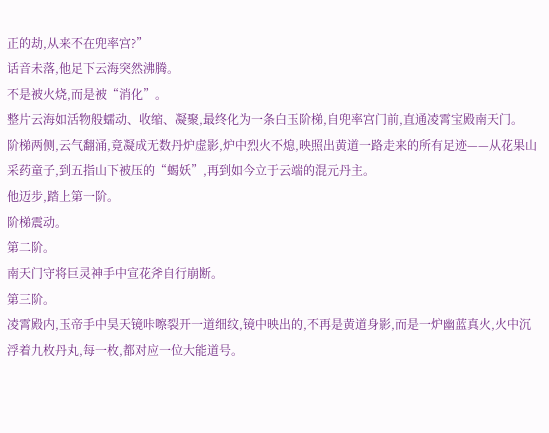正的劫,从来不在兜率宫?”
话音未落,他足下云海突然沸腾。
不是被火烧,而是被“消化”。
整片云海如活物般蠕动、收缩、凝聚,最终化为一条白玉阶梯,自兜率宫门前,直通凌霄宝殿南天门。
阶梯两侧,云气翻涌,竟凝成无数丹炉虚影,炉中烈火不熄,映照出黄道一路走来的所有足迹——从花果山采药童子,到五指山下被压的“蝎妖”,再到如今立于云端的混元丹主。
他迈步,踏上第一阶。
阶梯震动。
第二阶。
南天门守将巨灵神手中宣花斧自行崩断。
第三阶。
凌霄殿内,玉帝手中昊天镜咔嚓裂开一道细纹,镜中映出的,不再是黄道身影,而是一炉幽蓝真火,火中沉浮着九枚丹丸,每一枚,都对应一位大能道号。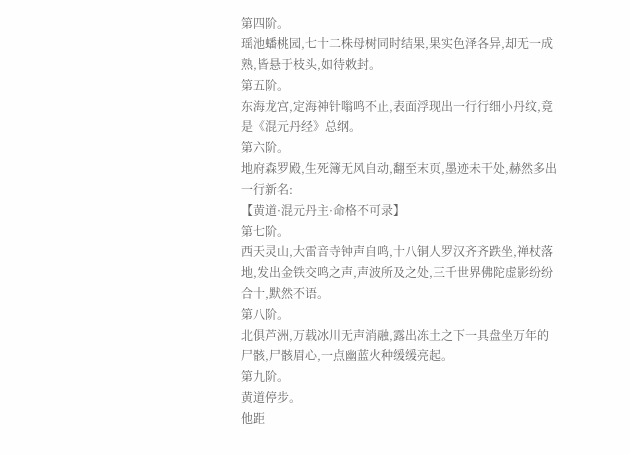第四阶。
瑶池蟠桃园,七十二株母树同时结果,果实色泽各异,却无一成熟,皆悬于枝头,如待敕封。
第五阶。
东海龙宫,定海神针嗡鸣不止,表面浮现出一行行细小丹纹,竟是《混元丹经》总纲。
第六阶。
地府森罗殿,生死簿无风自动,翻至末页,墨迹未干处,赫然多出一行新名:
【黄道·混元丹主·命格不可录】
第七阶。
西天灵山,大雷音寺钟声自鸣,十八铜人罗汉齐齐跌坐,禅杖落地,发出金铁交鸣之声,声波所及之处,三千世界佛陀虚影纷纷合十,默然不语。
第八阶。
北俱芦洲,万载冰川无声消融,露出冻土之下一具盘坐万年的尸骸,尸骸眉心,一点幽蓝火种缓缓亮起。
第九阶。
黄道停步。
他距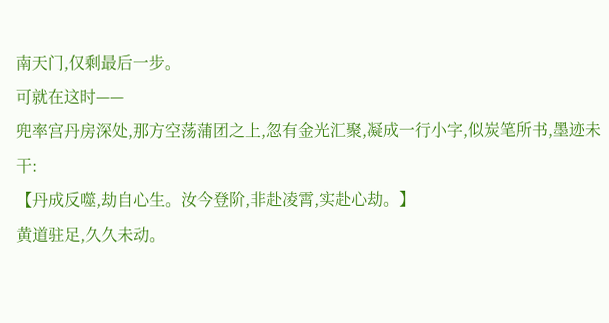南天门,仅剩最后一步。
可就在这时——
兜率宫丹房深处,那方空荡蒲团之上,忽有金光汇聚,凝成一行小字,似炭笔所书,墨迹未干:
【丹成反噬,劫自心生。汝今登阶,非赴凌霄,实赴心劫。】
黄道驻足,久久未动。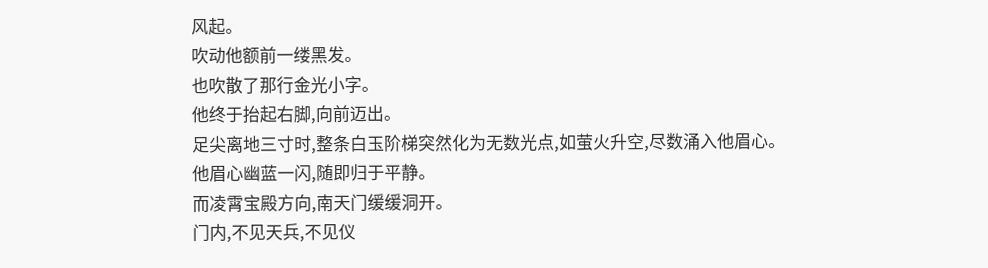风起。
吹动他额前一缕黑发。
也吹散了那行金光小字。
他终于抬起右脚,向前迈出。
足尖离地三寸时,整条白玉阶梯突然化为无数光点,如萤火升空,尽数涌入他眉心。
他眉心幽蓝一闪,随即归于平静。
而凌霄宝殿方向,南天门缓缓洞开。
门内,不见天兵,不见仪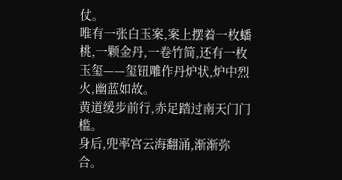仗。
唯有一张白玉案,案上摆着一枚蟠桃,一颗金丹,一卷竹简,还有一枚玉玺——玺钮雕作丹炉状,炉中烈火,幽蓝如故。
黄道缓步前行,赤足踏过南天门门槛。
身后,兜率宫云海翻涌,渐渐弥合。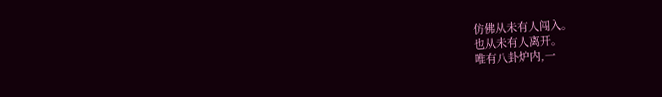仿佛从未有人闯入。
也从未有人离开。
唯有八卦炉内,一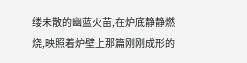缕未散的幽蓝火苗,在炉底静静燃烧,映照着炉壁上那篇刚刚成形的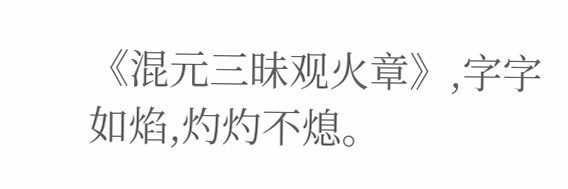《混元三昧观火章》,字字如焰,灼灼不熄。